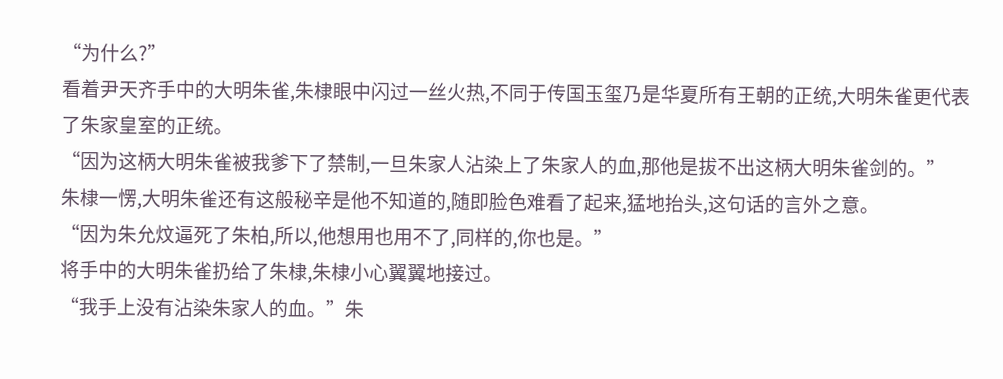“为什么?”
看着尹天齐手中的大明朱雀,朱棣眼中闪过一丝火热,不同于传国玉玺乃是华夏所有王朝的正统,大明朱雀更代表了朱家皇室的正统。
“因为这柄大明朱雀被我爹下了禁制,一旦朱家人沾染上了朱家人的血,那他是拔不出这柄大明朱雀剑的。”
朱棣一愣,大明朱雀还有这般秘辛是他不知道的,随即脸色难看了起来,猛地抬头,这句话的言外之意。
“因为朱允炆逼死了朱柏,所以,他想用也用不了,同样的,你也是。”
将手中的大明朱雀扔给了朱棣,朱棣小心翼翼地接过。
“我手上没有沾染朱家人的血。”朱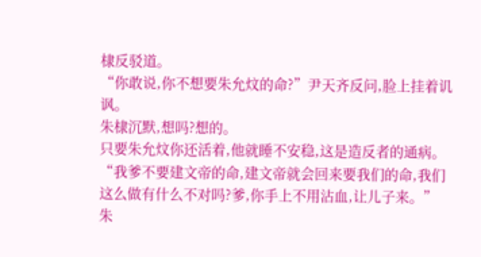棣反驳道。
“你敢说,你不想要朱允炆的命?”尹天齐反问,脸上挂着讥讽。
朱棣沉默,想吗?想的。
只要朱允炆你还活着,他就睡不安稳,这是造反者的通病。
“我爹不要建文帝的命,建文帝就会回来要我们的命,我们这么做有什么不对吗?爹,你手上不用沾血,让儿子来。”
朱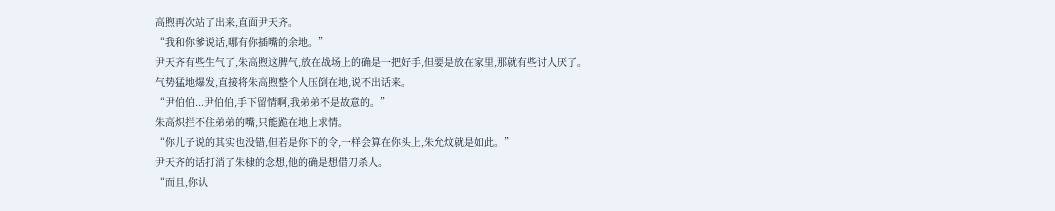高煦再次站了出来,直面尹天齐。
“我和你爹说话,哪有你插嘴的余地。”
尹天齐有些生气了,朱高煦这脾气,放在战场上的确是一把好手,但要是放在家里,那就有些讨人厌了。
气势猛地爆发,直接将朱高煦整个人压倒在地,说不出话来。
“尹伯伯...尹伯伯,手下留情啊,我弟弟不是故意的。”
朱高炽拦不住弟弟的嘴,只能跪在地上求情。
“你儿子说的其实也没错,但若是你下的令,一样会算在你头上,朱允炆就是如此。”
尹天齐的话打消了朱棣的念想,他的确是想借刀杀人。
“而且,你认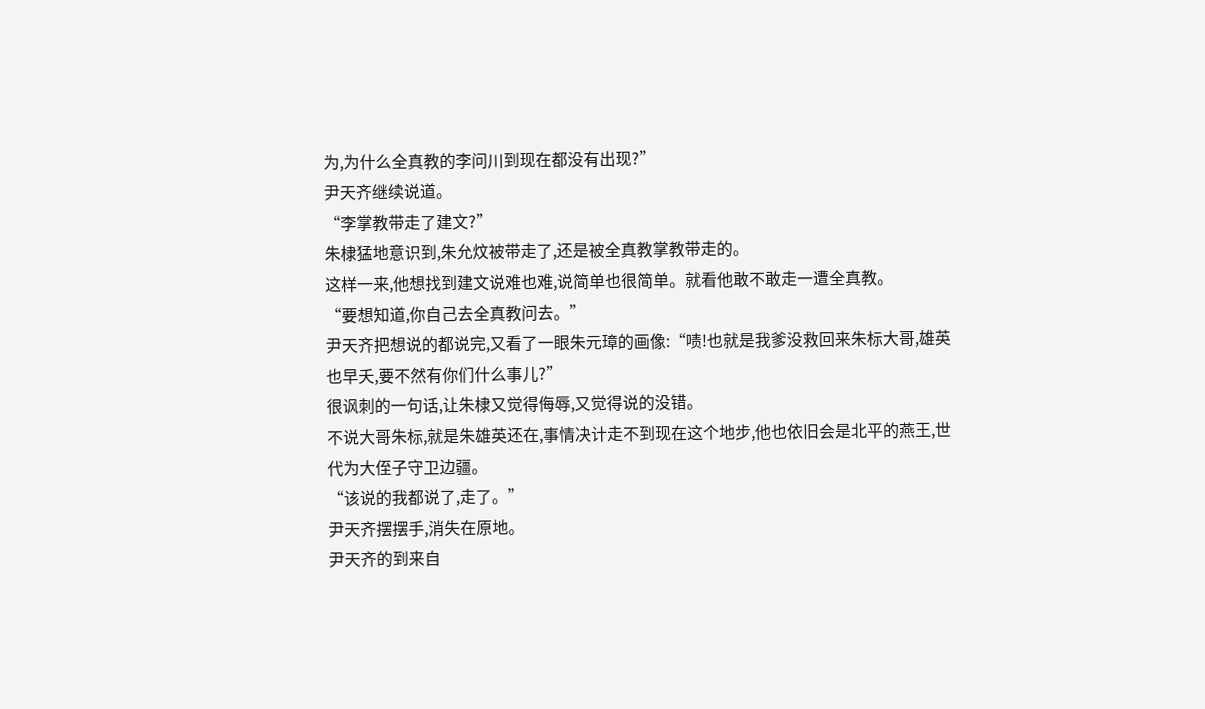为,为什么全真教的李问川到现在都没有出现?”
尹天齐继续说道。
“李掌教带走了建文?”
朱棣猛地意识到,朱允炆被带走了,还是被全真教掌教带走的。
这样一来,他想找到建文说难也难,说简单也很简单。就看他敢不敢走一遭全真教。
“要想知道,你自己去全真教问去。”
尹天齐把想说的都说完,又看了一眼朱元璋的画像:“啧!也就是我爹没救回来朱标大哥,雄英也早夭,要不然有你们什么事儿?”
很讽刺的一句话,让朱棣又觉得侮辱,又觉得说的没错。
不说大哥朱标,就是朱雄英还在,事情决计走不到现在这个地步,他也依旧会是北平的燕王,世代为大侄子守卫边疆。
“该说的我都说了,走了。”
尹天齐摆摆手,消失在原地。
尹天齐的到来自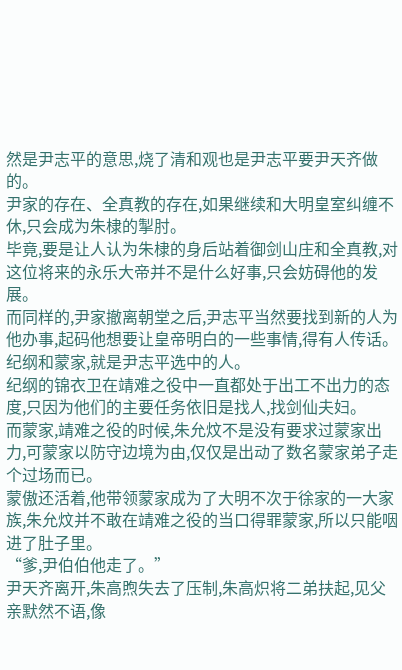然是尹志平的意思,烧了清和观也是尹志平要尹天齐做的。
尹家的存在、全真教的存在,如果继续和大明皇室纠缠不休,只会成为朱棣的掣肘。
毕竟,要是让人认为朱棣的身后站着御剑山庄和全真教,对这位将来的永乐大帝并不是什么好事,只会妨碍他的发展。
而同样的,尹家撤离朝堂之后,尹志平当然要找到新的人为他办事,起码他想要让皇帝明白的一些事情,得有人传话。
纪纲和蒙家,就是尹志平选中的人。
纪纲的锦衣卫在靖难之役中一直都处于出工不出力的态度,只因为他们的主要任务依旧是找人,找剑仙夫妇。
而蒙家,靖难之役的时候,朱允炆不是没有要求过蒙家出力,可蒙家以防守边境为由,仅仅是出动了数名蒙家弟子走个过场而已。
蒙傲还活着,他带领蒙家成为了大明不次于徐家的一大家族,朱允炆并不敢在靖难之役的当口得罪蒙家,所以只能咽进了肚子里。
“爹,尹伯伯他走了。”
尹天齐离开,朱高煦失去了压制,朱高炽将二弟扶起,见父亲默然不语,像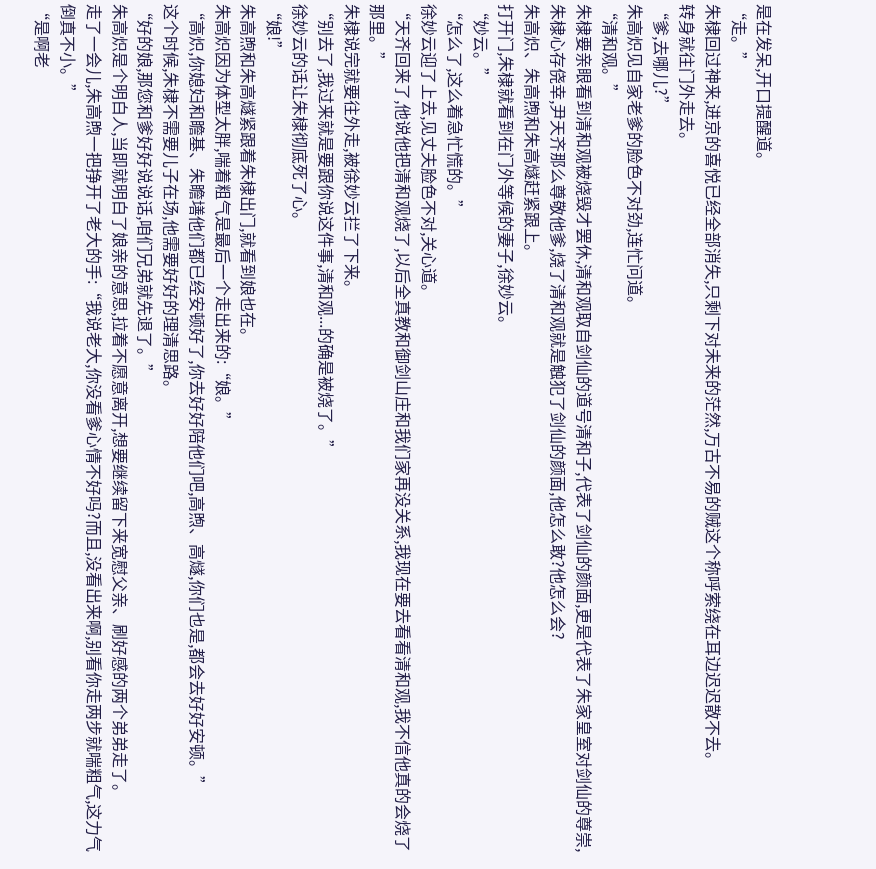是在发呆,开口提醒道。
“走。”
朱棣回过神来,进京的喜悦已经全部消失,只剩下对未来的茫然,万古不易的贼这个称呼萦绕在耳边迟迟散不去。
转身就往门外走去。
“爹,去哪儿?”
朱高炽见自家老爹的脸色不对劲,连忙问道。
“清和观。”
朱棣要亲眼看到清和观被烧毁才罢休,清和观取自剑仙的道号清和子,代表了剑仙的颜面,更是代表了朱家皇室对剑仙的尊崇,朱棣心存侥幸,尹天齐那么尊敬他爹,烧了清和观就是触犯了剑仙的颜面,他怎么敢?他怎么会?
朱高炽、朱高煦和朱高燧赶紧跟上。
打开门,朱棣就看到在门外等候的妻子,徐妙云。
“妙云。”
“怎么了,这么着急忙慌的。”
徐妙云迎了上去,见丈夫脸色不对,关心道。
“天齐回来了,他说他把清和观烧了,以后全真教和御剑山庄和我们家再没关系,我现在要去看看清和观,我不信他真的会烧了那里。”
朱棣说完就要往外走,被徐妙云拦了下来。
“别去了,我过来就是要跟你说这件事,清和观...的确是被烧了。”
徐妙云的话让朱棣彻底死了心。
“娘!”
朱高煦和朱高燧紧跟着朱棣出门,就看到娘也在。
朱高炽因为体型太胖,喘着粗气是最后一个走出来的:“娘。”
“高炽,你媳妇和瞻基、朱瞻墡他们都已经安顿好了,你去好好陪他们吧,高煦、高燧,你们也是,都会去好好安顿。”
这个时候,朱棣不需要儿子在场,他需要好好的理清思路。
“好的娘,那您和爹好好说说话,咱们兄弟就先退了。”
朱高炽是个明白人,当即就明白了娘亲的意思,拉着不愿意离开,想要继续留下来宽慰父亲、刷好感的两个弟弟走了。
走了一会儿,朱高煦一把挣开了老大的手:“我说老大,你没看爹心情不好吗?而且,没看出来啊,别看你走两步就喘粗气,这力气倒真不小。”
“是啊老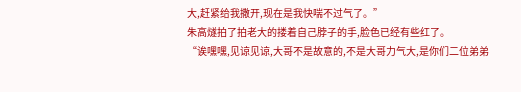大,赶紧给我撒开,现在是我快喘不过气了。”
朱高燧拍了拍老大的搂着自己脖子的手,脸色已经有些红了。
“诶嘿嘿,见谅见谅,大哥不是故意的,不是大哥力气大,是你们二位弟弟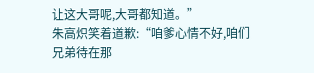让这大哥呢,大哥都知道。”
朱高炽笑着道歉:“咱爹心情不好,咱们兄弟待在那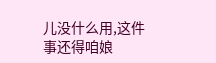儿没什么用,这件事还得咱娘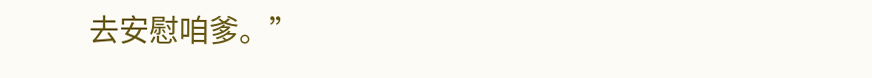去安慰咱爹。”